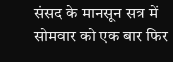संसद के मानसून सत्र में सोमवार को एक बार फिर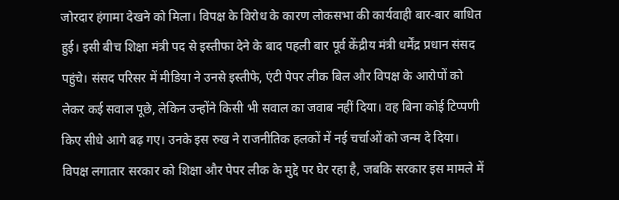जोरदार हंगामा देखने को मिला। विपक्ष के विरोध के कारण लोकसभा की कार्यवाही बार-बार बाधित हुई। इसी बीच शिक्षा मंत्री पद से इस्तीफा देने के बाद पहली बार पूर्व केंद्रीय मंत्री धर्मेंद्र प्रधान संसद पहुंचे। संसद परिसर में मीडिया ने उनसे इस्तीफे, एंटी पेपर लीक बिल और विपक्ष के आरोपों को लेकर कई सवाल पूछे, लेकिन उन्होंने किसी भी सवाल का जवाब नहीं दिया। वह बिना कोई टिप्पणी किए सीधे आगे बढ़ गए। उनके इस रुख ने राजनीतिक हलकों में नई चर्चाओं को जन्म दे दिया। विपक्ष लगातार सरकार को शिक्षा और पेपर लीक के मुद्दे पर घेर रहा है, जबकि सरकार इस मामले में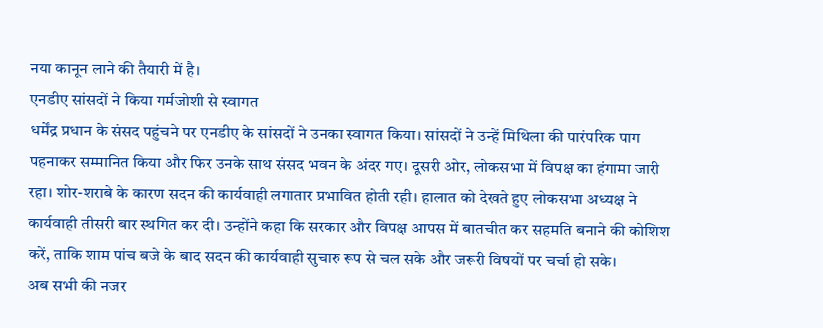नया कानून लाने की तैयारी में है।
एनडीए सांसदों ने किया गर्मजोशी से स्वागत
धर्मेंद्र प्रधान के संसद पहुंचने पर एनडीए के सांसदों ने उनका स्वागत किया। सांसदों ने उन्हें मिथिला की पारंपरिक पाग पहनाकर सम्मानित किया और फिर उनके साथ संसद भवन के अंदर गए। दूसरी ओर, लोकसभा में विपक्ष का हंगामा जारी रहा। शोर-शराबे के कारण सदन की कार्यवाही लगातार प्रभावित होती रही। हालात को देखते हुए लोकसभा अध्यक्ष ने कार्यवाही तीसरी बार स्थगित कर दी। उन्होंने कहा कि सरकार और विपक्ष आपस में बातचीत कर सहमति बनाने की कोशिश करें, ताकि शाम पांच बजे के बाद सदन की कार्यवाही सुचारु रूप से चल सके और जरूरी विषयों पर चर्चा हो सके।
अब सभी की नजर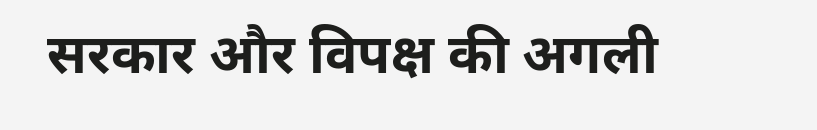सरकार और विपक्ष की अगली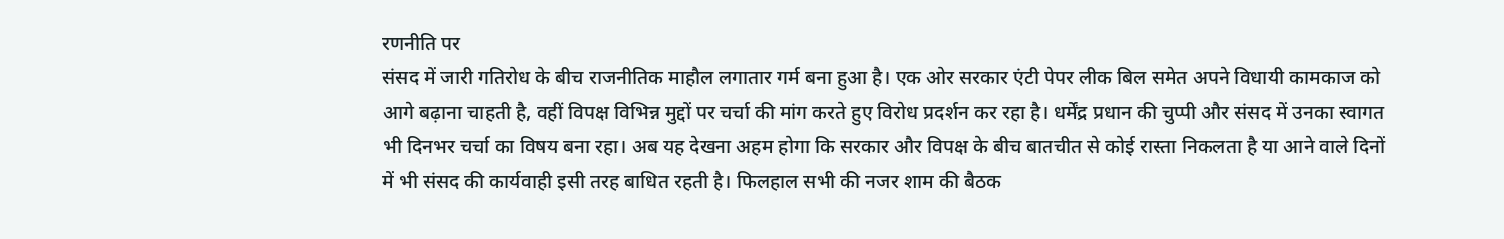रणनीति पर
संसद में जारी गतिरोध के बीच राजनीतिक माहौल लगातार गर्म बना हुआ है। एक ओर सरकार एंटी पेपर लीक बिल समेत अपने विधायी कामकाज को आगे बढ़ाना चाहती है, वहीं विपक्ष विभिन्न मुद्दों पर चर्चा की मांग करते हुए विरोध प्रदर्शन कर रहा है। धर्मेंद्र प्रधान की चुप्पी और संसद में उनका स्वागत भी दिनभर चर्चा का विषय बना रहा। अब यह देखना अहम होगा कि सरकार और विपक्ष के बीच बातचीत से कोई रास्ता निकलता है या आने वाले दिनों में भी संसद की कार्यवाही इसी तरह बाधित रहती है। फिलहाल सभी की नजर शाम की बैठक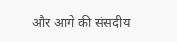और आगे की संसदीय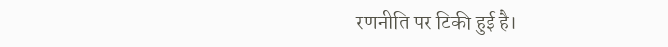रणनीति पर टिकी हुई है।